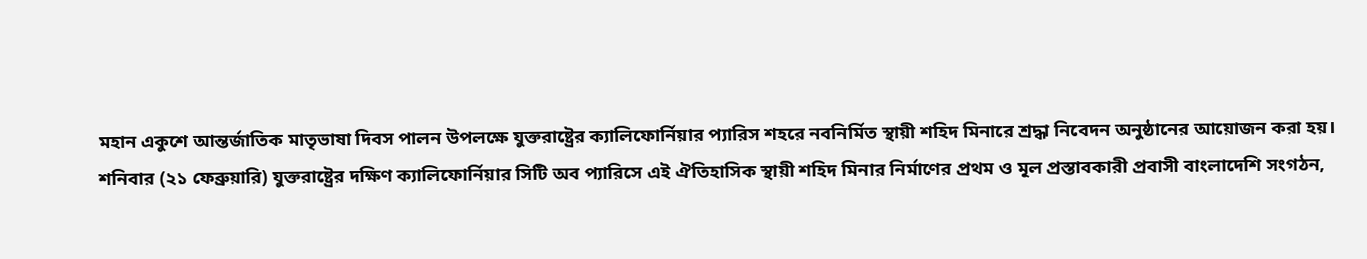মহান একুশে আন্তর্জাতিক মাতৃভাষা দিবস পালন উপলক্ষে যুক্তরাষ্ট্রের ক্যালিফোর্নিয়ার প্যারিস শহরে নবনির্মিত স্থায়ী শহিদ মিনারে শ্রদ্ধা নিবেদন অনুষ্ঠানের আয়োজন করা হয়।
শনিবার (২১ ফেব্রুয়ারি) যুক্তরাষ্ট্রের দক্ষিণ ক্যালিফোর্নিয়ার সিটি অব প্যারিসে এই ঐতিহাসিক স্থায়ী শহিদ মিনার নির্মাণের প্রথম ও মূল প্রস্তাবকারী প্রবাসী বাংলাদেশি সংগঠন,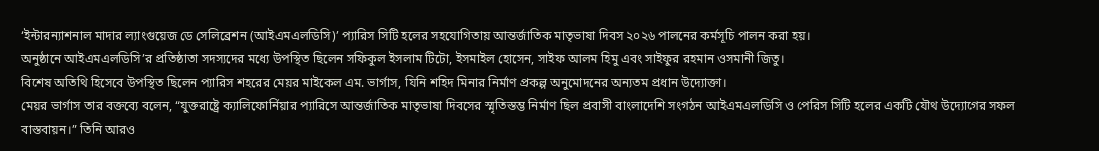‘ইন্টারন্যাশনাল মাদার ল্যাংগুয়েজ ডে সেলিব্রেশন (আইএমএলডিসি)’ প্যারিস সিটি হলের সহযোগিতায় আন্তর্জাতিক মাতৃভাষা দিবস ২০২৬ পালনের কর্মসূচি পালন করা হয়।
অনুষ্ঠানে আইএমএলডিসি’র প্রতিষ্ঠাতা সদস্যদের মধ্যে উপস্থিত ছিলেন সফিকুল ইসলাম টিটো, ইসমাইল হোসেন, সাইফ আলম হিমু এবং সাইফুর রহমান ওসমানী জিতু।
বিশেষ অতিথি হিসেবে উপস্থিত ছিলেন প্যারিস শহরের মেয়র মাইকেল এম. ভার্গাস, যিনি শহিদ মিনার নির্মাণ প্রকল্প অনুমোদনের অন্যতম প্রধান উদ্যোক্তা।
মেয়র ভার্গাস তার বক্তব্যে বলেন, “যুক্তরাষ্ট্রে ক্যালিফোর্নিয়ার প্যারিসে আন্তর্জাতিক মাতৃভাষা দিবসের স্মৃতিস্তম্ভ নির্মাণ ছিল প্রবাসী বাংলাদেশি সংগঠন আইএমএলডিসি ও পেরিস সিটি হলের একটি যৌথ উদ্যোগের সফল বাস্তবায়ন।” তিনি আরও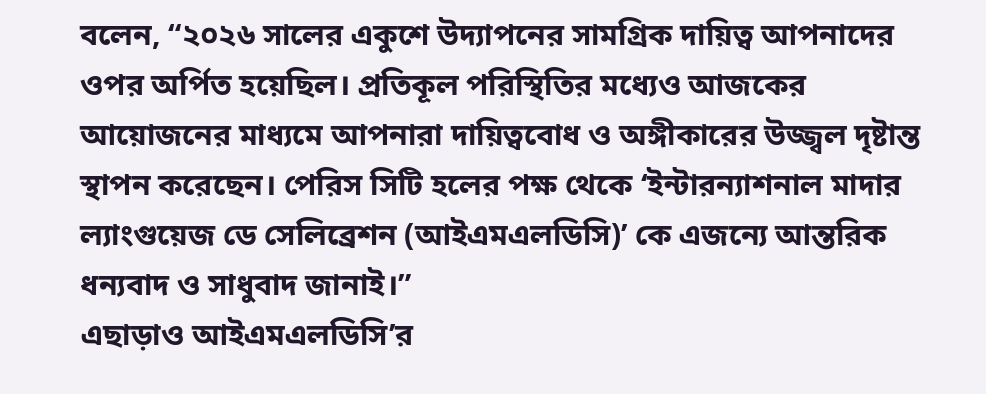বলেন, “২০২৬ সালের একুশে উদ্যাপনের সামগ্রিক দায়িত্ব আপনাদের ওপর অর্পিত হয়েছিল। প্রতিকূল পরিস্থিতির মধ্যেও আজকের আয়োজনের মাধ্যমে আপনারা দায়িত্ববোধ ও অঙ্গীকারের উজ্জ্বল দৃষ্টান্ত স্থাপন করেছেন। পেরিস সিটি হলের পক্ষ থেকে ‘ইন্টারন্যাশনাল মাদার ল্যাংগুয়েজ ডে সেলিব্রেশন (আইএমএলডিসি)’ কে এজন্যে আন্তরিক ধন্যবাদ ও সাধুবাদ জানাই।”
এছাড়াও আইএমএলডিসি’র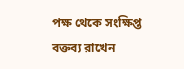পক্ষ থেকে সংক্ষিপ্ত বক্তব্য রাখেন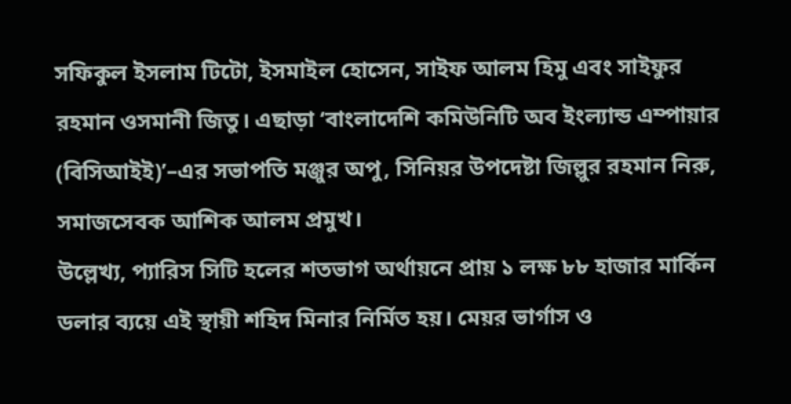সফিকুল ইসলাম টিটো, ইসমাইল হোসেন, সাইফ আলম হিমু এবং সাইফুর রহমান ওসমানী জিতু। এছাড়া ‘বাংলাদেশি কমিউনিটি অব ইংল্যান্ড এম্পায়ার (বিসিআইই)’–এর সভাপতি মঞ্জুর অপু, সিনিয়র উপদেষ্টা জিল্লুর রহমান নিরু, সমাজসেবক আশিক আলম প্রমুখ।
উল্লেখ্য, প্যারিস সিটি হলের শতভাগ অর্থায়নে প্রায় ১ লক্ষ ৮৮ হাজার মার্কিন ডলার ব্যয়ে এই স্থায়ী শহিদ মিনার নির্মিত হয়। মেয়র ভার্গাস ও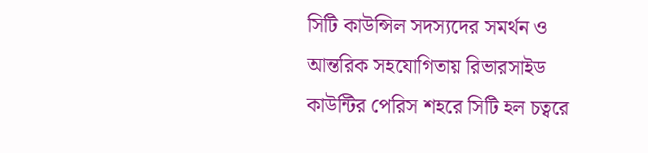সিটি কাউন্সিল সদস্যদের সমর্থন ও আন্তরিক সহযোগিতায় রিভারসাইড কাউন্টির পেরিস শহরে সিটি হল চত্বরে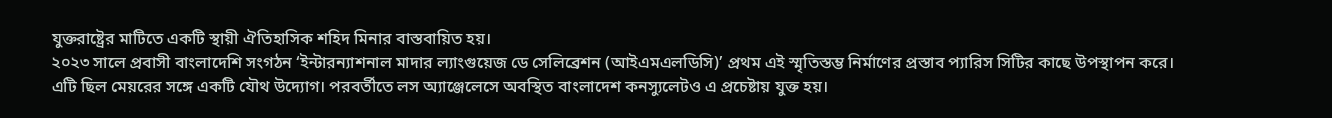যুক্তরাষ্ট্রের মাটিতে একটি স্থায়ী ঐতিহাসিক শহিদ মিনার বাস্তবায়িত হয়।
২০২৩ সালে প্রবাসী বাংলাদেশি সংগঠন ‘ইন্টারন্যাশনাল মাদার ল্যাংগুয়েজ ডে সেলিব্রেশন (আইএমএলডিসি)’ প্রথম এই স্মৃতিস্তম্ভ নির্মাণের প্রস্তাব প্যারিস সিটির কাছে উপস্থাপন করে। এটি ছিল মেয়রের সঙ্গে একটি যৌথ উদ্যোগ। পরবর্তীতে লস অ্যাঞ্জেলেসে অবস্থিত বাংলাদেশ কনস্যুলেটও এ প্রচেষ্টায় যুক্ত হয়।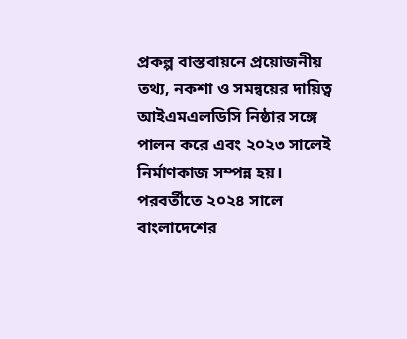প্রকল্প বাস্তবায়নে প্রয়োজনীয় তথ্য, নকশা ও সমন্বয়ের দায়িত্ব আইএমএলডিসি নিষ্ঠার সঙ্গে পালন করে এবং ২০২৩ সালেই নির্মাণকাজ সম্পন্ন হয়।
পরবর্তীতে ২০২৪ সালে বাংলাদেশের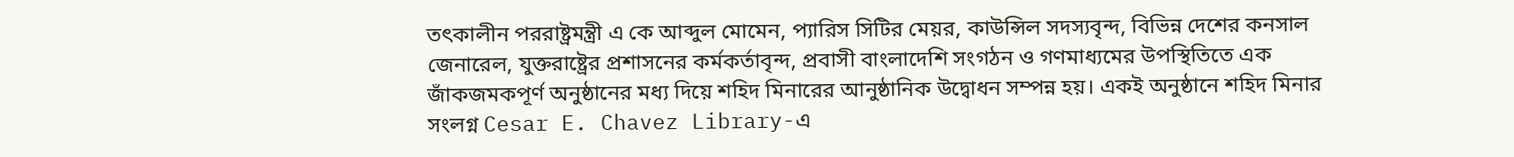তৎকালীন পররাষ্ট্রমন্ত্রী এ কে আব্দুল মোমেন, প্যারিস সিটির মেয়র, কাউন্সিল সদস্যবৃন্দ, বিভিন্ন দেশের কনসাল জেনারেল, যুক্তরাষ্ট্রের প্রশাসনের কর্মকর্তাবৃন্দ, প্রবাসী বাংলাদেশি সংগঠন ও গণমাধ্যমের উপস্থিতিতে এক জাঁকজমকপূর্ণ অনুষ্ঠানের মধ্য দিয়ে শহিদ মিনারের আনুষ্ঠানিক উদ্বোধন সম্পন্ন হয়। একই অনুষ্ঠানে শহিদ মিনার সংলগ্ন Cesar E. Chavez Library-এ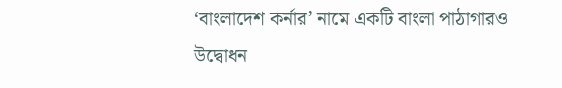‘বাংলাদেশ কর্নার’ নামে একটি বাংলা পাঠাগারও উদ্বোধন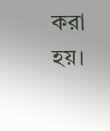করা হয়।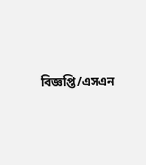বিজ্ঞপ্তি/এসএন